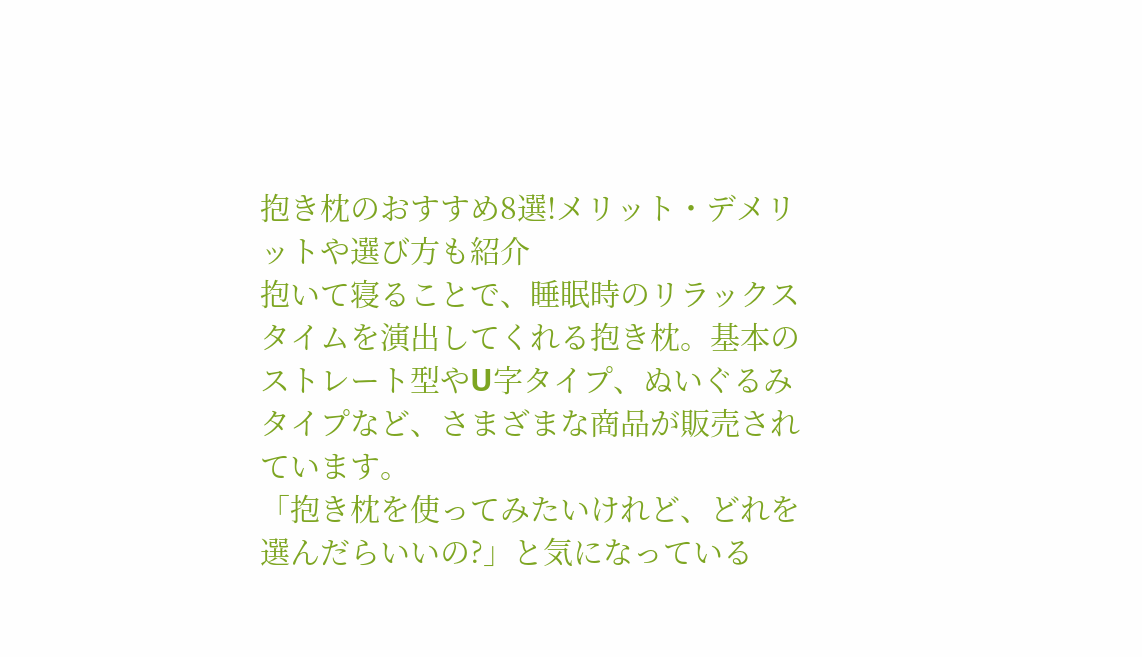抱き枕のおすすめ8選!メリット・デメリットや選び方も紹介
抱いて寝ることで、睡眠時のリラックスタイムを演出してくれる抱き枕。基本のストレート型やU字タイプ、ぬいぐるみタイプなど、さまざまな商品が販売されています。
「抱き枕を使ってみたいけれど、どれを選んだらいいの?」と気になっている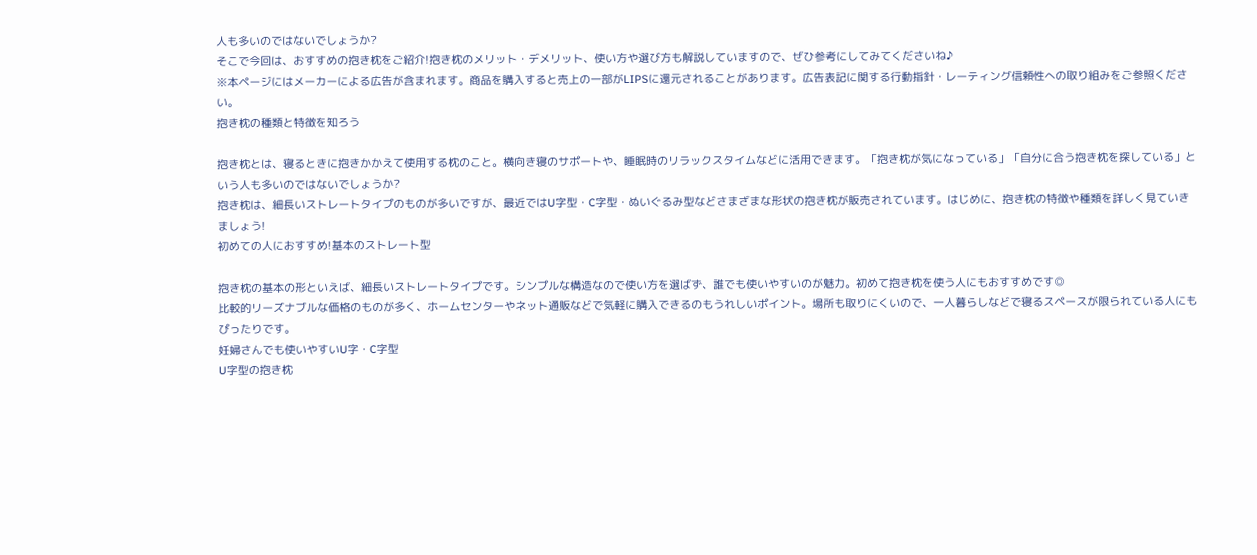人も多いのではないでしょうか?
そこで今回は、おすすめの抱き枕をご紹介!抱き枕のメリット・デメリット、使い方や選び方も解説していますので、ぜひ参考にしてみてくださいね♪
※本ページにはメーカーによる広告が含まれます。商品を購入すると売上の一部がLIPSに還元されることがあります。広告表記に関する行動指針・レーティング信頼性への取り組みをご参照ください。
抱き枕の種類と特徴を知ろう

抱き枕とは、寝るときに抱きかかえて使用する枕のこと。横向き寝のサポートや、睡眠時のリラックスタイムなどに活用できます。「抱き枕が気になっている」「自分に合う抱き枕を探している」という人も多いのではないでしょうか?
抱き枕は、細長いストレートタイプのものが多いですが、最近ではU字型・C字型・ぬいぐるみ型などさまざまな形状の抱き枕が販売されています。はじめに、抱き枕の特徴や種類を詳しく見ていきましょう!
初めての人におすすめ!基本のストレート型

抱き枕の基本の形といえば、細長いストレートタイプです。シンプルな構造なので使い方を選ばず、誰でも使いやすいのが魅力。初めて抱き枕を使う人にもおすすめです◎
比較的リーズナブルな価格のものが多く、ホームセンターやネット通販などで気軽に購入できるのもうれしいポイント。場所も取りにくいので、一人暮らしなどで寝るスペースが限られている人にもぴったりです。
妊婦さんでも使いやすいU字・C字型
U字型の抱き枕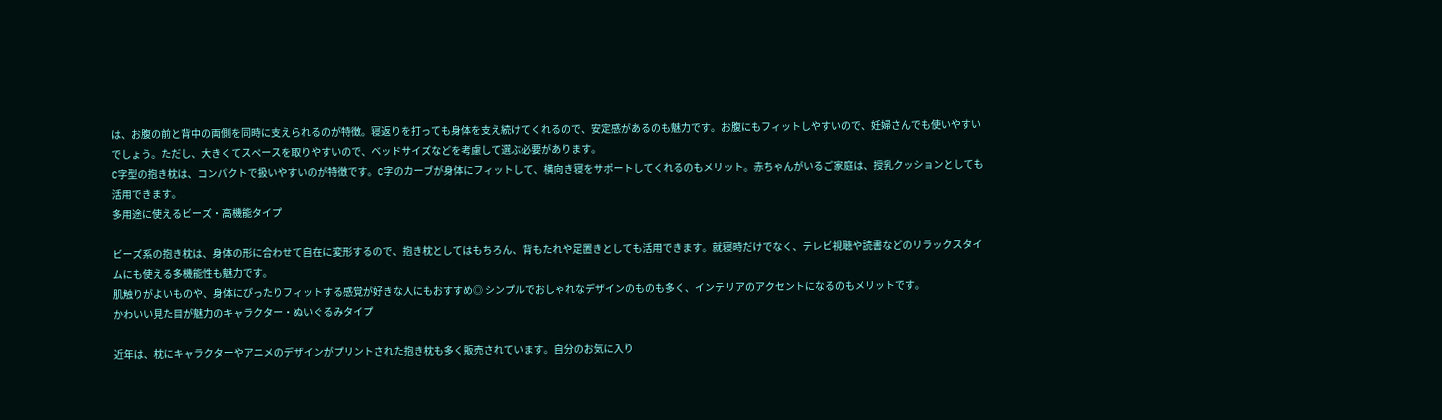は、お腹の前と背中の両側を同時に支えられるのが特徴。寝返りを打っても身体を支え続けてくれるので、安定感があるのも魅力です。お腹にもフィットしやすいので、妊婦さんでも使いやすいでしょう。ただし、大きくてスペースを取りやすいので、ベッドサイズなどを考慮して選ぶ必要があります。
C字型の抱き枕は、コンパクトで扱いやすいのが特徴です。C字のカーブが身体にフィットして、横向き寝をサポートしてくれるのもメリット。赤ちゃんがいるご家庭は、授乳クッションとしても活用できます。
多用途に使えるビーズ・高機能タイプ

ビーズ系の抱き枕は、身体の形に合わせて自在に変形するので、抱き枕としてはもちろん、背もたれや足置きとしても活用できます。就寝時だけでなく、テレビ視聴や読書などのリラックスタイムにも使える多機能性も魅力です。
肌触りがよいものや、身体にぴったりフィットする感覚が好きな人にもおすすめ◎ シンプルでおしゃれなデザインのものも多く、インテリアのアクセントになるのもメリットです。
かわいい見た目が魅力のキャラクター・ぬいぐるみタイプ

近年は、枕にキャラクターやアニメのデザインがプリントされた抱き枕も多く販売されています。自分のお気に入り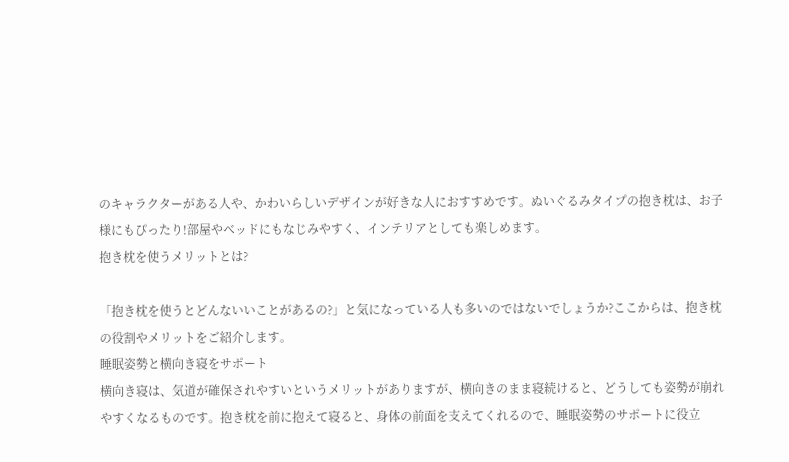のキャラクターがある人や、かわいらしいデザインが好きな人におすすめです。ぬいぐるみタイプの抱き枕は、お子様にもぴったり!部屋やベッドにもなじみやすく、インテリアとしても楽しめます。
抱き枕を使うメリットとは?

「抱き枕を使うとどんないいことがあるの?」と気になっている人も多いのではないでしょうか?ここからは、抱き枕の役割やメリットをご紹介します。
睡眠姿勢と横向き寝をサポート
横向き寝は、気道が確保されやすいというメリットがありますが、横向きのまま寝続けると、どうしても姿勢が崩れやすくなるものです。抱き枕を前に抱えて寝ると、身体の前面を支えてくれるので、睡眠姿勢のサポートに役立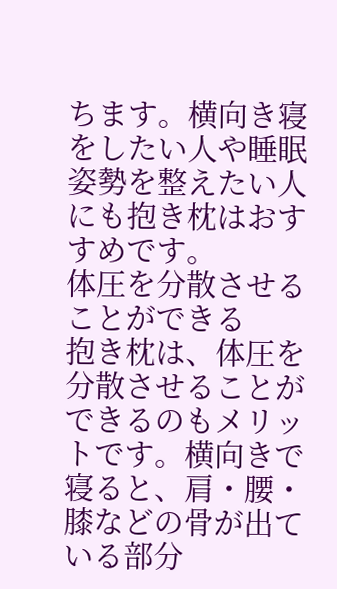ちます。横向き寝をしたい人や睡眠姿勢を整えたい人にも抱き枕はおすすめです。
体圧を分散させることができる
抱き枕は、体圧を分散させることができるのもメリットです。横向きで寝ると、肩・腰・膝などの骨が出ている部分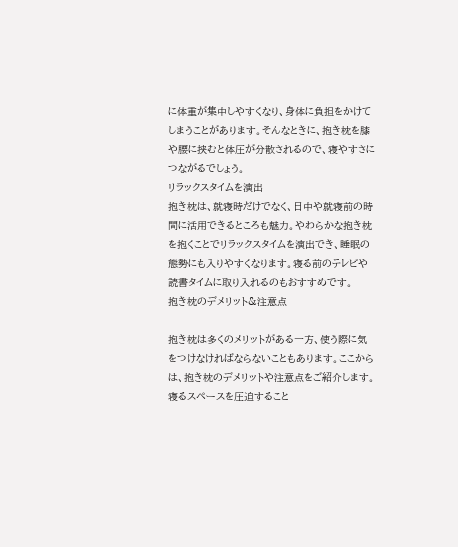に体重が集中しやすくなり、身体に負担をかけてしまうことがあります。そんなときに、抱き枕を膝や腰に挟むと体圧が分散されるので、寝やすさにつながるでしょう。
リラックスタイムを演出
抱き枕は、就寝時だけでなく、日中や就寝前の時間に活用できるところも魅力。やわらかな抱き枕を抱くことでリラックスタイムを演出でき、睡眠の態勢にも入りやすくなります。寝る前のテレビや読書タイムに取り入れるのもおすすめです。
抱き枕のデメリット&注意点

抱き枕は多くのメリットがある一方、使う際に気をつけなければならないこともあります。ここからは、抱き枕のデメリットや注意点をご紹介します。
寝るスペースを圧迫すること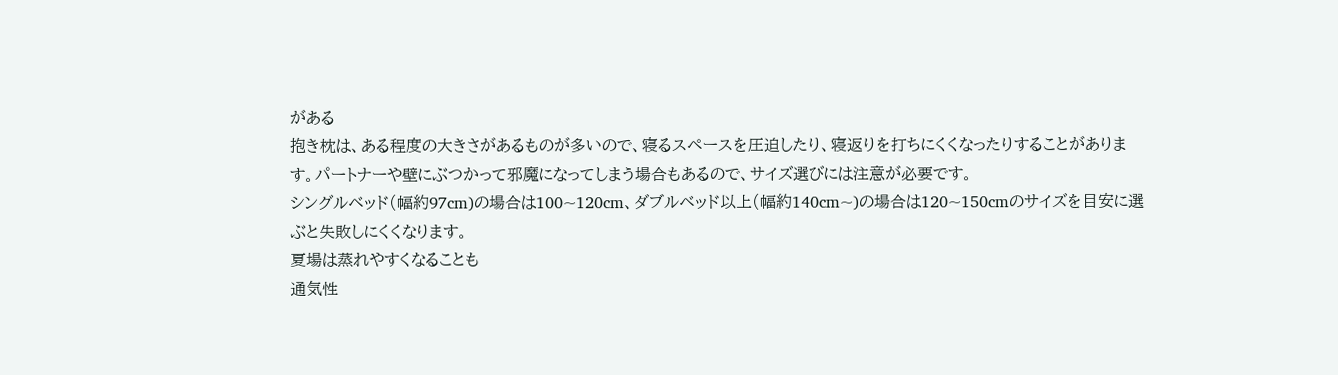がある
抱き枕は、ある程度の大きさがあるものが多いので、寝るスペースを圧迫したり、寝返りを打ちにくくなったりすることがあります。パートナーや壁にぶつかって邪魔になってしまう場合もあるので、サイズ選びには注意が必要です。
シングルベッド(幅約97cm)の場合は100~120cm、ダブルベッド以上(幅約140cm~)の場合は120~150cmのサイズを目安に選ぶと失敗しにくくなります。
夏場は蒸れやすくなることも
通気性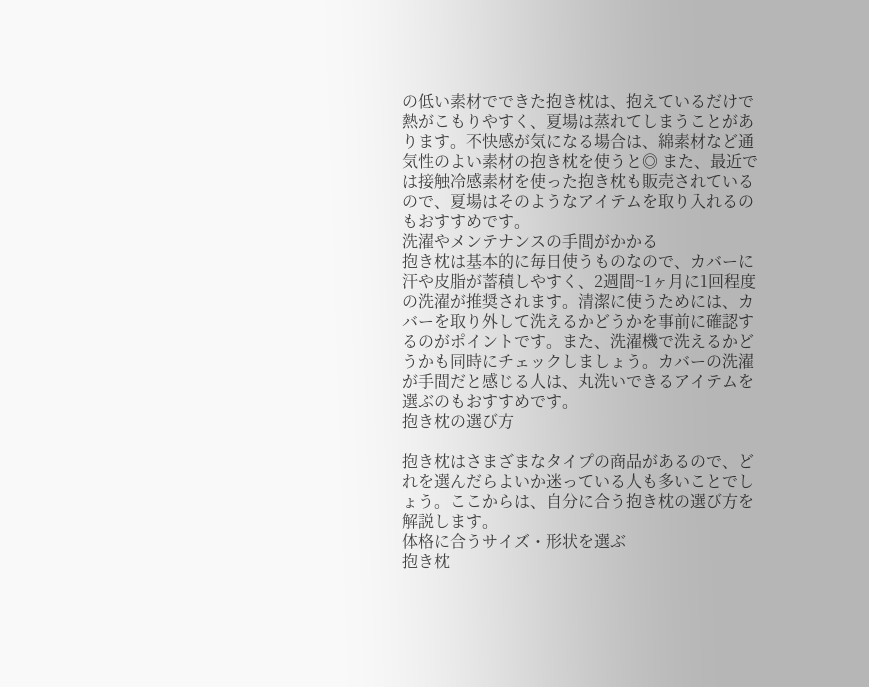の低い素材でできた抱き枕は、抱えているだけで熱がこもりやすく、夏場は蒸れてしまうことがあります。不快感が気になる場合は、綿素材など通気性のよい素材の抱き枕を使うと◎ また、最近では接触冷感素材を使った抱き枕も販売されているので、夏場はそのようなアイテムを取り入れるのもおすすめです。
洗濯やメンテナンスの手間がかかる
抱き枕は基本的に毎日使うものなので、カバーに汗や皮脂が蓄積しやすく、2週間~1ヶ月に1回程度の洗濯が推奨されます。清潔に使うためには、カバーを取り外して洗えるかどうかを事前に確認するのがポイントです。また、洗濯機で洗えるかどうかも同時にチェックしましょう。カバーの洗濯が手間だと感じる人は、丸洗いできるアイテムを選ぶのもおすすめです。
抱き枕の選び方

抱き枕はさまざまなタイプの商品があるので、どれを選んだらよいか迷っている人も多いことでしょう。ここからは、自分に合う抱き枕の選び方を解説します。
体格に合うサイズ・形状を選ぶ
抱き枕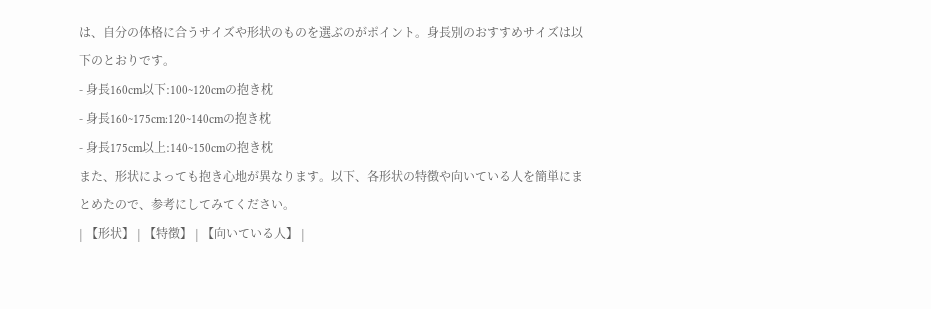は、自分の体格に合うサイズや形状のものを選ぶのがポイント。身長別のおすすめサイズは以下のとおりです。
- 身長160cm以下:100~120cmの抱き枕
- 身長160~175cm:120~140cmの抱き枕
- 身長175cm以上:140~150cmの抱き枕
また、形状によっても抱き心地が異なります。以下、各形状の特徴や向いている人を簡単にまとめたので、参考にしてみてください。
| 【形状】 | 【特徴】 | 【向いている人】 |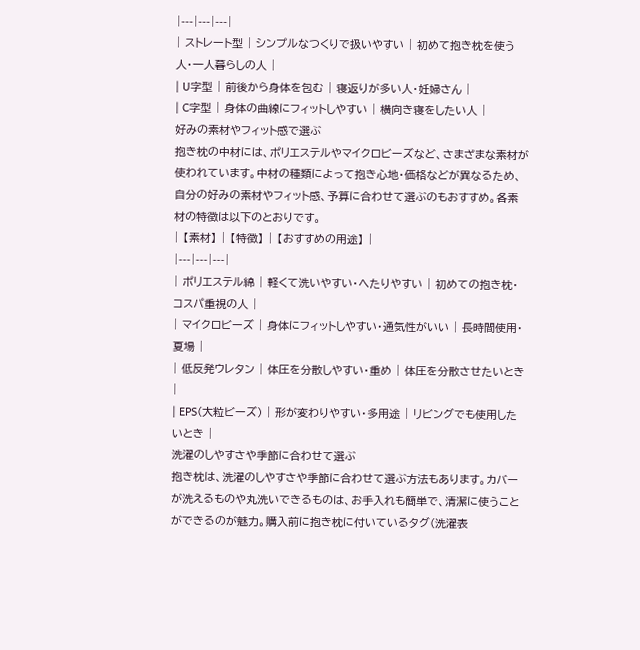|---|---|---|
| ストレート型 | シンプルなつくりで扱いやすい | 初めて抱き枕を使う人・一人暮らしの人 |
| U字型 | 前後から身体を包む | 寝返りが多い人・妊婦さん |
| C字型 | 身体の曲線にフィットしやすい | 横向き寝をしたい人 |
好みの素材やフィット感で選ぶ
抱き枕の中材には、ポリエステルやマイクロビーズなど、さまざまな素材が使われています。中材の種類によって抱き心地・価格などが異なるため、自分の好みの素材やフィット感、予算に合わせて選ぶのもおすすめ。各素材の特徴は以下のとおりです。
| 【素材】 | 【特徴】 | 【おすすめの用途】 |
|---|---|---|
| ポリエステル綿 | 軽くて洗いやすい・へたりやすい | 初めての抱き枕・コスパ重視の人 |
| マイクロビーズ | 身体にフィットしやすい・通気性がいい | 長時間使用・夏場 |
| 低反発ウレタン | 体圧を分散しやすい・重め | 体圧を分散させたいとき |
| EPS(大粒ビーズ) | 形が変わりやすい・多用途 | リビングでも使用したいとき |
洗濯のしやすさや季節に合わせて選ぶ
抱き枕は、洗濯のしやすさや季節に合わせて選ぶ方法もあります。カバーが洗えるものや丸洗いできるものは、お手入れも簡単で、清潔に使うことができるのが魅力。購入前に抱き枕に付いているタグ(洗濯表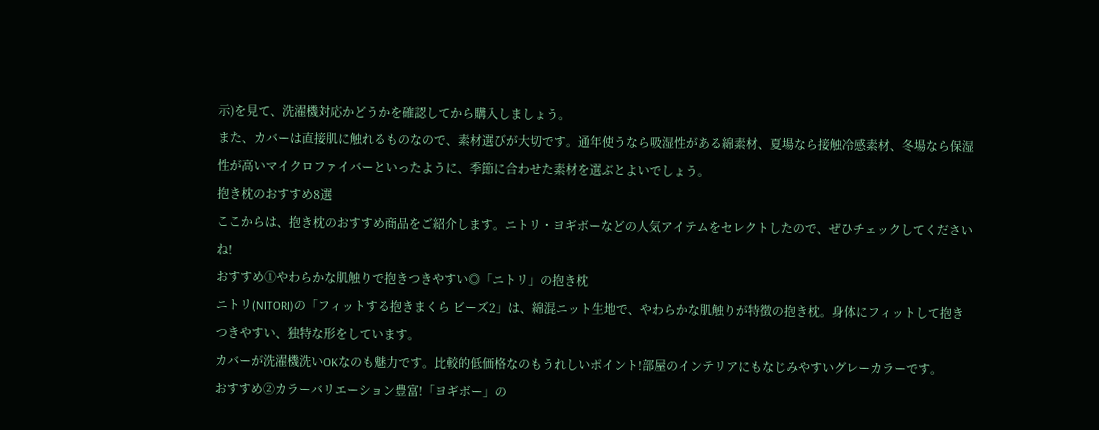示)を見て、洗濯機対応かどうかを確認してから購入しましょう。
また、カバーは直接肌に触れるものなので、素材選びが大切です。通年使うなら吸湿性がある綿素材、夏場なら接触冷感素材、冬場なら保湿性が高いマイクロファイバーといったように、季節に合わせた素材を選ぶとよいでしょう。
抱き枕のおすすめ8選
ここからは、抱き枕のおすすめ商品をご紹介します。ニトリ・ヨギボーなどの人気アイテムをセレクトしたので、ぜひチェックしてくださいね!
おすすめ①やわらかな肌触りで抱きつきやすい◎「ニトリ」の抱き枕
ニトリ(NITORI)の「フィットする抱きまくら ビーズ2」は、綿混ニット生地で、やわらかな肌触りが特徴の抱き枕。身体にフィットして抱きつきやすい、独特な形をしています。
カバーが洗濯機洗いOKなのも魅力です。比較的低価格なのもうれしいポイント!部屋のインテリアにもなじみやすいグレーカラーです。
おすすめ②カラーバリエーション豊富!「ヨギボー」の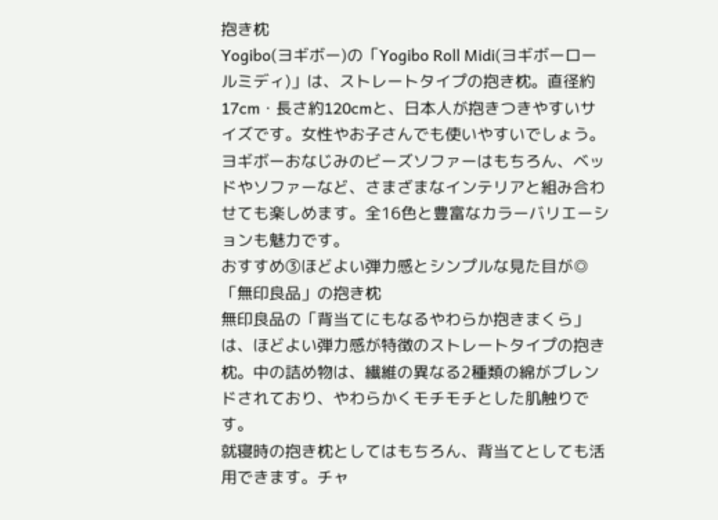抱き枕
Yogibo(ヨギボー)の「Yogibo Roll Midi(ヨギボーロールミディ)」は、ストレートタイプの抱き枕。直径約17cm・長さ約120cmと、日本人が抱きつきやすいサイズです。女性やお子さんでも使いやすいでしょう。
ヨギボーおなじみのビーズソファーはもちろん、ベッドやソファーなど、さまざまなインテリアと組み合わせても楽しめます。全16色と豊富なカラーバリエーションも魅力です。
おすすめ③ほどよい弾力感とシンプルな見た目が◎「無印良品」の抱き枕
無印良品の「背当てにもなるやわらか抱きまくら」は、ほどよい弾力感が特徴のストレートタイプの抱き枕。中の詰め物は、繊維の異なる2種類の綿がブレンドされており、やわらかくモチモチとした肌触りです。
就寝時の抱き枕としてはもちろん、背当てとしても活用できます。チャ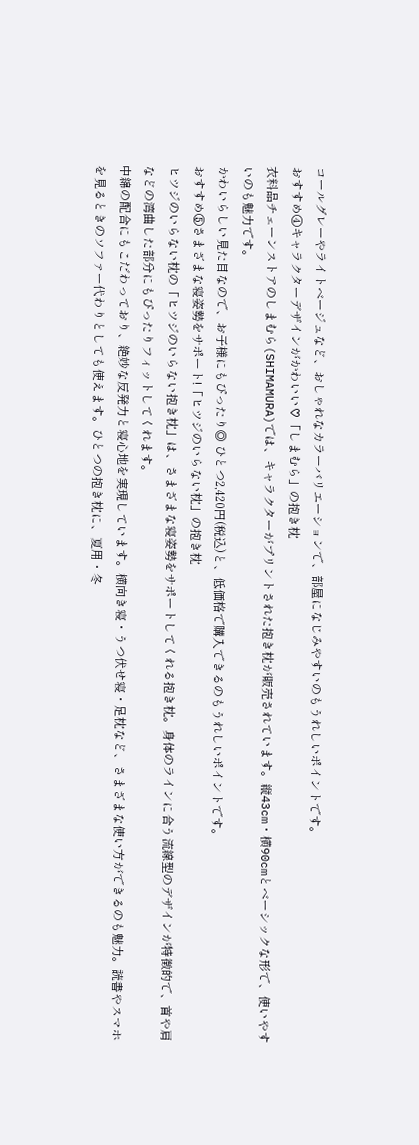コールグレーやライトベージュなど、おしゃれなカラーバリエーションで、部屋になじみやすいのもうれしいポイントです。
おすすめ④キャラクターデザインがかわいい♡「しまむら」の抱き枕
衣料品チェーンストアのしまむら(SHIMAMURA)では、キャラクターがプリントされた抱き枕が販売されています。縦43cm・横90cmとベーシックな形で、使いやすいのも魅力です。
かわいらしい見た目なので、お子様にもぴったり◎ ひとつ2,420円(税込)と、低価格で購入できるのもうれしいポイントです。
おすすめ⑤さまざまな寝姿勢をサポート!「ヒツジのいらない枕」の抱き枕
ヒツジのいらない枕の「ヒツジのいらない抱き枕」は、さまざまな寝姿勢をサポートしてくれる抱き枕。身体のラインに合う流線型のデザインが特徴的で、首や肩などの湾曲した部分にもぴったりフィットしてくれます。
中綿の配合にもこだわっており、絶妙な反発力と寝心地を実現しています。横向き寝・うつ伏せ寝・足枕など、さまざまな使い方ができるのも魅力。読書やスマホを見るときのソファー代わりとしても使えます。ひとつの抱き枕に、夏用・冬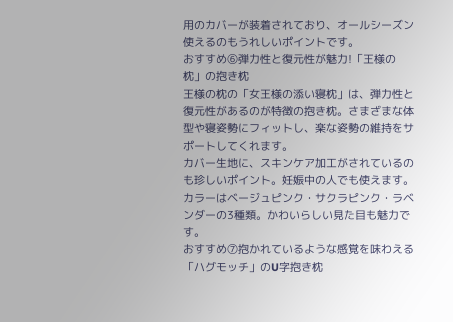用のカバーが装着されており、オールシーズン使えるのもうれしいポイントです。
おすすめ⑥弾力性と復元性が魅力!「王様の枕」の抱き枕
王様の枕の「女王様の添い寝枕」は、弾力性と復元性があるのが特徴の抱き枕。さまざまな体型や寝姿勢にフィットし、楽な姿勢の維持をサポートしてくれます。
カバー生地に、スキンケア加工がされているのも珍しいポイント。妊娠中の人でも使えます。カラーはベージュピンク・サクラピンク・ラベンダーの3種類。かわいらしい見た目も魅力です。
おすすめ⑦抱かれているような感覚を味わえる「ハグモッチ」のU字抱き枕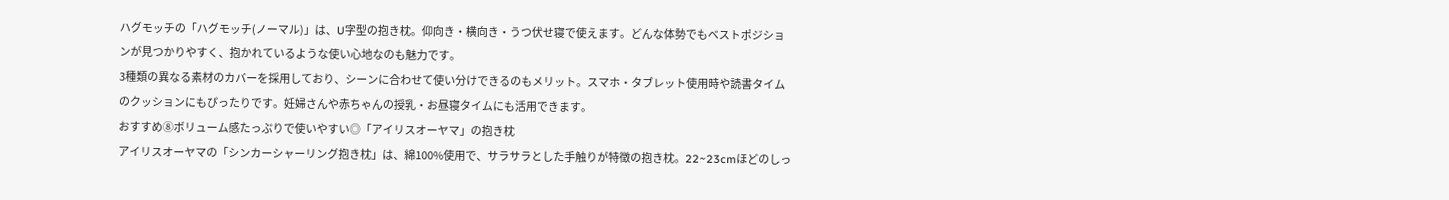ハグモッチの「ハグモッチ(ノーマル)」は、U字型の抱き枕。仰向き・横向き・うつ伏せ寝で使えます。どんな体勢でもベストポジションが見つかりやすく、抱かれているような使い心地なのも魅力です。
3種類の異なる素材のカバーを採用しており、シーンに合わせて使い分けできるのもメリット。スマホ・タブレット使用時や読書タイムのクッションにもぴったりです。妊婦さんや赤ちゃんの授乳・お昼寝タイムにも活用できます。
おすすめ⑧ボリューム感たっぷりで使いやすい◎「アイリスオーヤマ」の抱き枕
アイリスオーヤマの「シンカーシャーリング抱き枕」は、綿100%使用で、サラサラとした手触りが特徴の抱き枕。22~23cmほどのしっ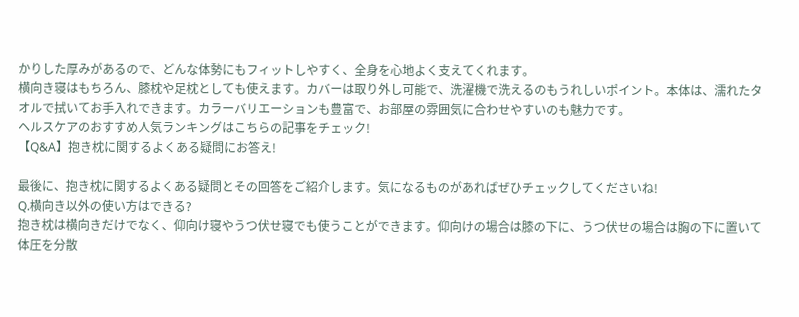かりした厚みがあるので、どんな体勢にもフィットしやすく、全身を心地よく支えてくれます。
横向き寝はもちろん、膝枕や足枕としても使えます。カバーは取り外し可能で、洗濯機で洗えるのもうれしいポイント。本体は、濡れたタオルで拭いてお手入れできます。カラーバリエーションも豊富で、お部屋の雰囲気に合わせやすいのも魅力です。
ヘルスケアのおすすめ人気ランキングはこちらの記事をチェック!
【Q&A】抱き枕に関するよくある疑問にお答え!

最後に、抱き枕に関するよくある疑問とその回答をご紹介します。気になるものがあればぜひチェックしてくださいね!
Q.横向き以外の使い方はできる?
抱き枕は横向きだけでなく、仰向け寝やうつ伏せ寝でも使うことができます。仰向けの場合は膝の下に、うつ伏せの場合は胸の下に置いて体圧を分散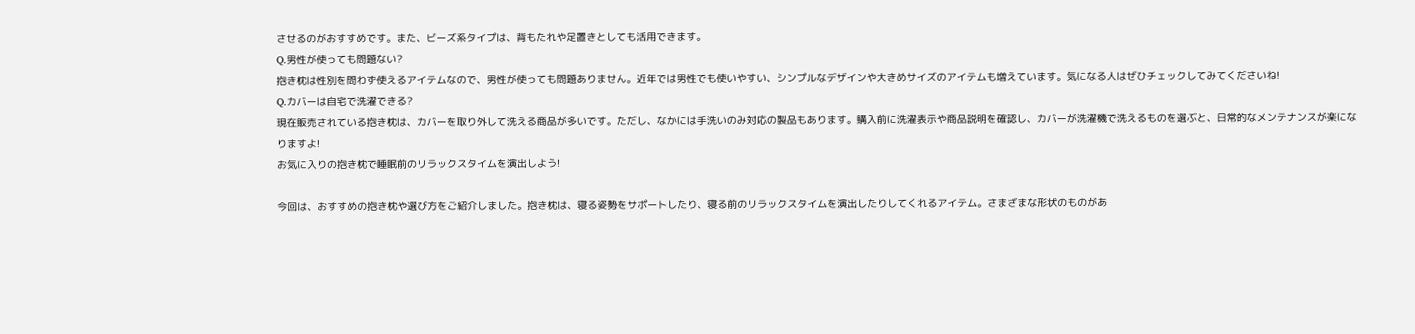させるのがおすすめです。また、ビーズ系タイプは、背もたれや足置きとしても活用できます。
Q.男性が使っても問題ない?
抱き枕は性別を問わず使えるアイテムなので、男性が使っても問題ありません。近年では男性でも使いやすい、シンプルなデザインや大きめサイズのアイテムも増えています。気になる人はぜひチェックしてみてくださいね!
Q.カバーは自宅で洗濯できる?
現在販売されている抱き枕は、カバーを取り外して洗える商品が多いです。ただし、なかには手洗いのみ対応の製品もあります。購入前に洗濯表示や商品説明を確認し、カバーが洗濯機で洗えるものを選ぶと、日常的なメンテナンスが楽になりますよ!
お気に入りの抱き枕で睡眠前のリラックスタイムを演出しよう!

今回は、おすすめの抱き枕や選び方をご紹介しました。抱き枕は、寝る姿勢をサポートしたり、寝る前のリラックスタイムを演出したりしてくれるアイテム。さまざまな形状のものがあ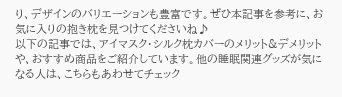り、デザインのバリエーションも豊富です。ぜひ本記事を参考に、お気に入りの抱き枕を見つけてくださいね♪
以下の記事では、アイマスク・シルク枕カバーのメリット&デメリットや、おすすめ商品をご紹介しています。他の睡眠関連グッズが気になる人は、こちらもあわせてチェック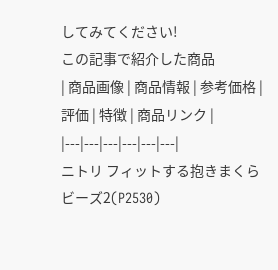してみてください!
この記事で紹介した商品
| 商品画像 | 商品情報 | 参考価格 | 評価 | 特徴 | 商品リンク |
|---|---|---|---|---|---|
ニトリ フィットする抱きまくら ビーズ2(P2530)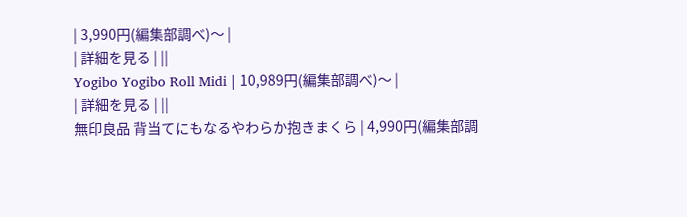| 3,990円(編集部調べ)〜 |
| 詳細を見る | ||
Yogibo Yogibo Roll Midi | 10,989円(編集部調べ)〜 |
| 詳細を見る | ||
無印良品 背当てにもなるやわらか抱きまくら | 4,990円(編集部調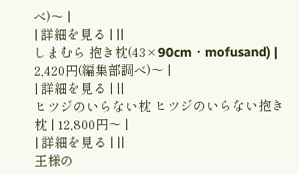べ)〜 |
| 詳細を見る | ||
しまむら 抱き枕(43×90cm・mofusand) | 2,420円(編集部調べ)〜 |
| 詳細を見る | ||
ヒツジのいらない枕 ヒツジのいらない抱き枕 | 12,800円〜 |
| 詳細を見る | ||
王様の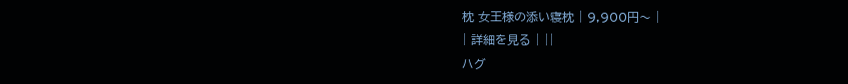枕 女王様の添い寝枕 | 9,900円〜 |
| 詳細を見る | ||
ハグ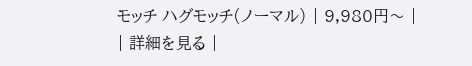モッチ ハグモッチ(ノーマル) | 9,980円〜 |
| 詳細を見る |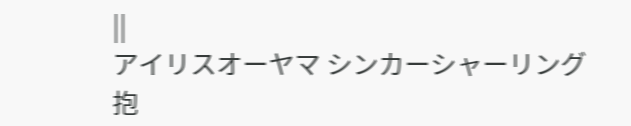||
アイリスオーヤマ シンカーシャーリング抱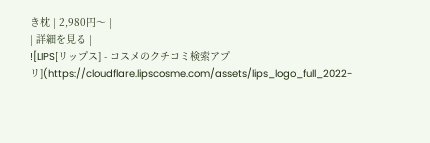き枕 | 2,980円〜 |
| 詳細を見る |
![LIPS[リップス] - コスメのクチコミ検索アプリ](https://cloudflare.lipscosme.com/assets/lips_logo_full_2022-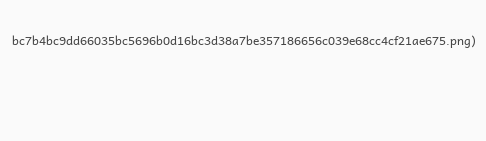bc7b4bc9dd66035bc5696b0d16bc3d38a7be357186656c039e68cc4cf21ae675.png)